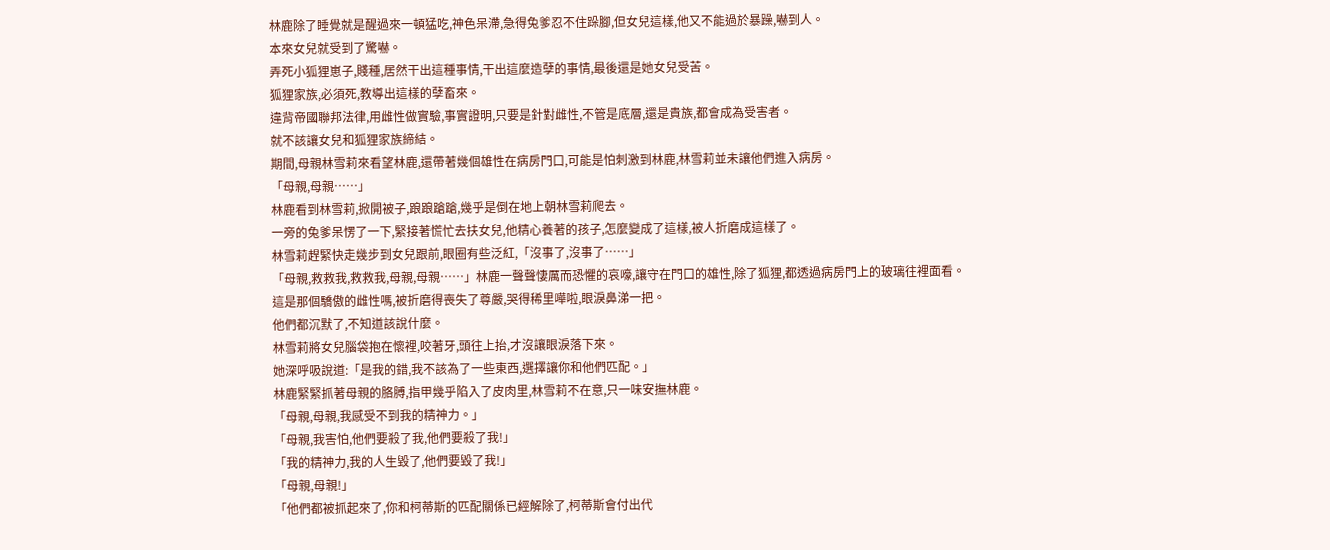林鹿除了睡覺就是醒過來一頓猛吃,神色呆滯,急得兔爹忍不住跺腳,但女兒這樣,他又不能過於暴躁,嚇到人。
本來女兒就受到了驚嚇。
弄死小狐狸崽子,賤種,居然干出這種事情,干出這麼造孽的事情,最後還是她女兒受苦。
狐狸家族,必須死,教導出這樣的孽畜來。
違背帝國聯邦法律,用雌性做實驗,事實證明,只要是針對雌性,不管是底層,還是貴族,都會成為受害者。
就不該讓女兒和狐狸家族締結。
期間,母親林雪莉來看望林鹿,還帶著幾個雄性在病房門口,可能是怕刺激到林鹿,林雪莉並未讓他們進入病房。
「母親,母親……」
林鹿看到林雪莉,掀開被子,踉踉蹌蹌,幾乎是倒在地上朝林雪莉爬去。
一旁的兔爹呆愣了一下,緊接著慌忙去扶女兒,他精心養著的孩子,怎麼變成了這樣,被人折磨成這樣了。
林雪莉趕緊快走幾步到女兒跟前,眼圈有些泛紅,「沒事了,沒事了……」
「母親,救救我,救救我,母親,母親……」林鹿一聲聲悽厲而恐懼的哀嚎,讓守在門口的雄性,除了狐狸,都透過病房門上的玻璃往裡面看。
這是那個驕傲的雌性嗎,被折磨得喪失了尊嚴,哭得稀里嘩啦,眼淚鼻涕一把。
他們都沉默了,不知道該說什麼。
林雪莉將女兒腦袋抱在懷裡,咬著牙,頭往上抬,才沒讓眼淚落下來。
她深呼吸說道:「是我的錯,我不該為了一些東西,選擇讓你和他們匹配。」
林鹿緊緊抓著母親的胳膊,指甲幾乎陷入了皮肉里,林雪莉不在意,只一味安撫林鹿。
「母親,母親,我感受不到我的精神力。」
「母親,我害怕,他們要殺了我,他們要殺了我!」
「我的精神力,我的人生毀了,他們要毀了我!」
「母親,母親!」
「他們都被抓起來了,你和柯蒂斯的匹配關係已經解除了,柯蒂斯會付出代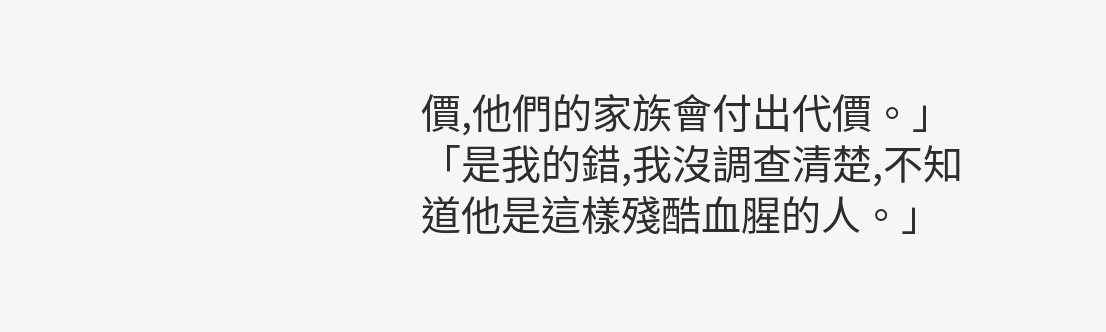價,他們的家族會付出代價。」
「是我的錯,我沒調查清楚,不知道他是這樣殘酷血腥的人。」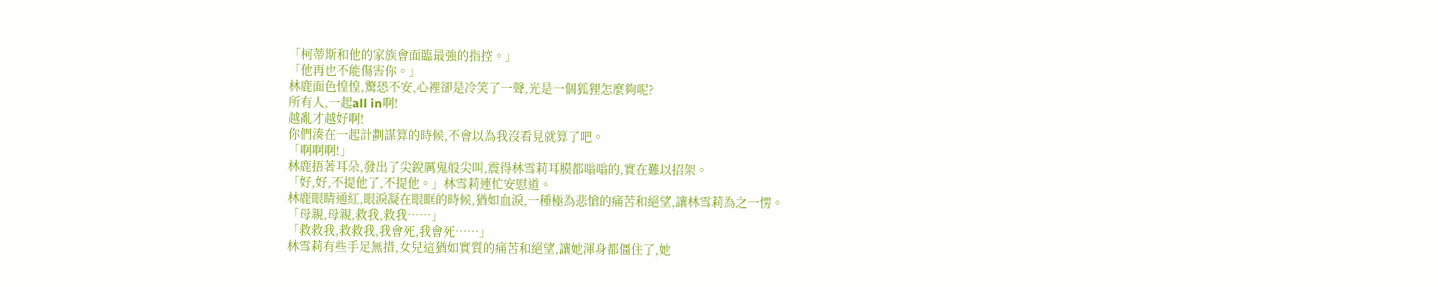「柯蒂斯和他的家族會面臨最強的指控。」
「他再也不能傷害你。」
林鹿面色惶惶,驚恐不安,心裡卻是冷笑了一聲,光是一個狐狸怎麼夠呢?
所有人,一起all in啊!
越亂才越好啊!
你們湊在一起計劃謀算的時候,不會以為我沒看見就算了吧。
「啊啊啊!」
林鹿捂著耳朵,發出了尖銳厲鬼般尖叫,震得林雪莉耳膜都嗡嗡的,實在難以招架。
「好,好,不提他了,不提他。」林雪莉連忙安慰道。
林鹿眼睛通紅,眼淚凝在眼眶的時候,猶如血淚,一種極為悲愴的痛苦和絕望,讓林雪莉為之一愣。
「母親,母親,救我,救我……」
「救救我,救救我,我會死,我會死……」
林雪莉有些手足無措,女兒這猶如實質的痛苦和絕望,讓她渾身都僵住了,她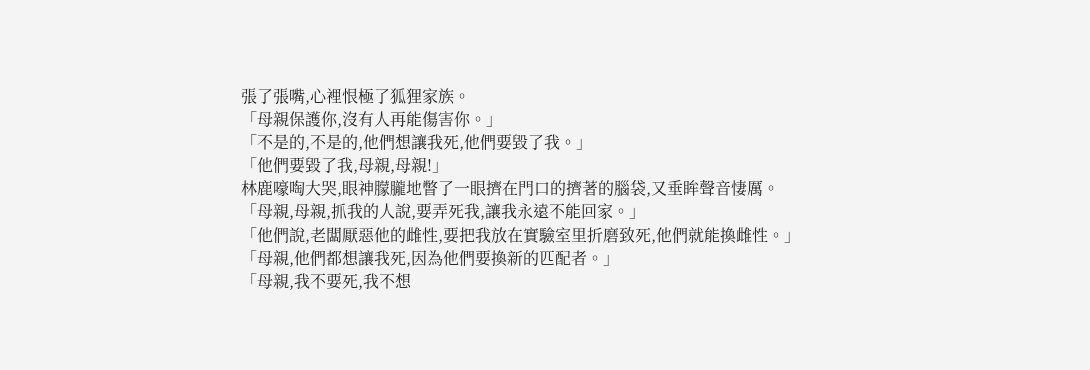張了張嘴,心裡恨極了狐狸家族。
「母親保護你,沒有人再能傷害你。」
「不是的,不是的,他們想讓我死,他們要毀了我。」
「他們要毀了我,母親,母親!」
林鹿嚎啕大哭,眼神朦朧地瞥了一眼擠在門口的擠著的腦袋,又垂眸聲音悽厲。
「母親,母親,抓我的人說,要弄死我,讓我永遠不能回家。」
「他們說,老闆厭惡他的雌性,要把我放在實驗室里折磨致死,他們就能換雌性。」
「母親,他們都想讓我死,因為他們要換新的匹配者。」
「母親,我不要死,我不想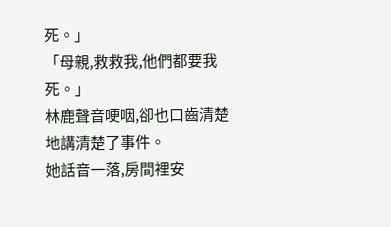死。」
「母親,救救我,他們都要我死。」
林鹿聲音哽咽,卻也口齒清楚地講清楚了事件。
她話音一落,房間裡安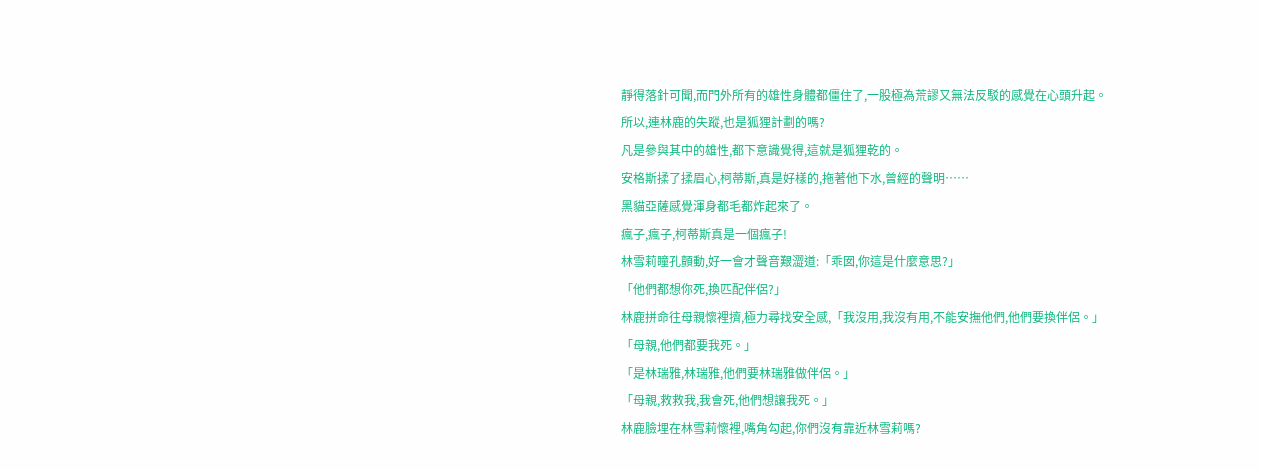靜得落針可聞,而門外所有的雄性身體都僵住了,一股極為荒謬又無法反駁的感覺在心頭升起。
所以,連林鹿的失蹤,也是狐狸計劃的嗎?
凡是參與其中的雄性,都下意識覺得,這就是狐狸乾的。
安格斯揉了揉眉心,柯蒂斯,真是好樣的,拖著他下水,曾經的聲明……
黑貓亞薩感覺渾身都毛都炸起來了。
瘋子,瘋子,柯蒂斯真是一個瘋子!
林雪莉瞳孔顫動,好一會才聲音艱澀道:「乖囡,你這是什麼意思?」
「他們都想你死,換匹配伴侶?」
林鹿拼命往母親懷裡擠,極力尋找安全感,「我沒用,我沒有用,不能安撫他們,他們要換伴侶。」
「母親,他們都要我死。」
「是林瑞雅,林瑞雅,他們要林瑞雅做伴侶。」
「母親,救救我,我會死,他們想讓我死。」
林鹿臉埋在林雪莉懷裡,嘴角勾起,你們沒有靠近林雪莉嗎?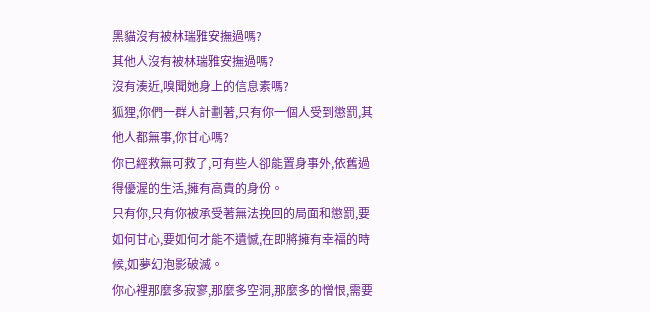黑貓沒有被林瑞雅安撫過嗎?
其他人沒有被林瑞雅安撫過嗎?
沒有湊近,嗅聞她身上的信息素嗎?
狐狸,你們一群人計劃著,只有你一個人受到懲罰,其他人都無事,你甘心嗎?
你已經救無可救了,可有些人卻能置身事外,依舊過得優渥的生活,擁有高貴的身份。
只有你,只有你被承受著無法挽回的局面和懲罰,要如何甘心,要如何才能不遺憾,在即將擁有幸福的時候,如夢幻泡影破滅。
你心裡那麼多寂寥,那麼多空洞,那麼多的憎恨,需要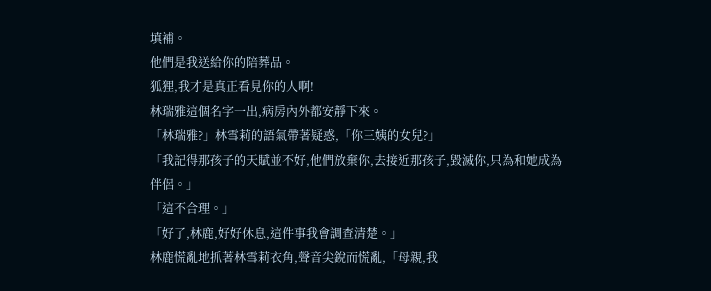填補。
他們是我送給你的陪葬品。
狐狸,我才是真正看見你的人啊!
林瑞雅這個名字一出,病房內外都安靜下來。
「林瑞雅?」林雪莉的語氣帶著疑惑,「你三姨的女兒?」
「我記得那孩子的天賦並不好,他們放棄你,去接近那孩子,毀滅你,只為和她成為伴侶。」
「這不合理。」
「好了,林鹿,好好休息,這件事我會調查清楚。」
林鹿慌亂地抓著林雪莉衣角,聲音尖銳而慌亂,「母親,我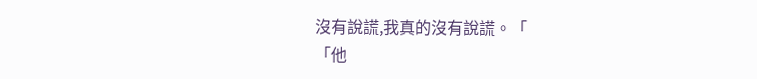沒有說謊,我真的沒有說謊。「
「他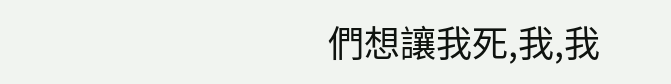們想讓我死,我,我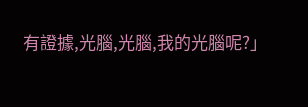有證據,光腦,光腦,我的光腦呢?」